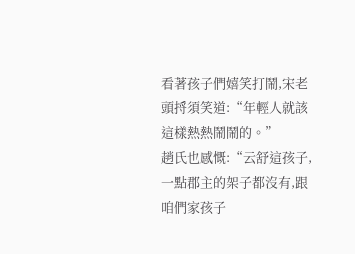看著孩子們嬉笑打鬧,宋老頭捋須笑道:“年輕人就該這樣熱熱鬧鬧的。”
趙氏也感慨:“云舒這孩子,一點郡主的架子都沒有,跟咱們家孩子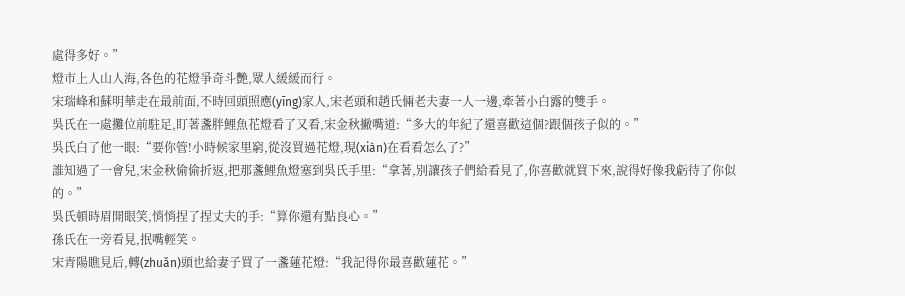處得多好。”
燈市上人山人海,各色的花燈爭奇斗艷,眾人緩緩而行。
宋瑞峰和蘇明華走在最前面,不時回頭照應(yīng)家人,宋老頭和趙氏倆老夫妻一人一邊,牽著小白露的雙手。
吳氏在一處攤位前駐足,盯著盞胖鯉魚花燈看了又看,宋金秋撇嘴道:“多大的年紀了還喜歡這個?跟個孩子似的。”
吳氏白了他一眼:“要你管!小時候家里窮,從沒買過花燈,現(xiàn)在看看怎么了?”
誰知過了一會兒,宋金秋偷偷折返,把那盞鯉魚燈塞到吳氏手里:“拿著,別讓孩子們給看見了,你喜歡就買下來,說得好像我虧待了你似的。”
吳氏頓時眉開眼笑,悄悄捏了捏丈夫的手:“算你還有點良心。”
孫氏在一旁看見,抿嘴輕笑。
宋青陽瞧見后,轉(zhuǎn)頭也給妻子買了一盞蓮花燈:“我記得你最喜歡蓮花。”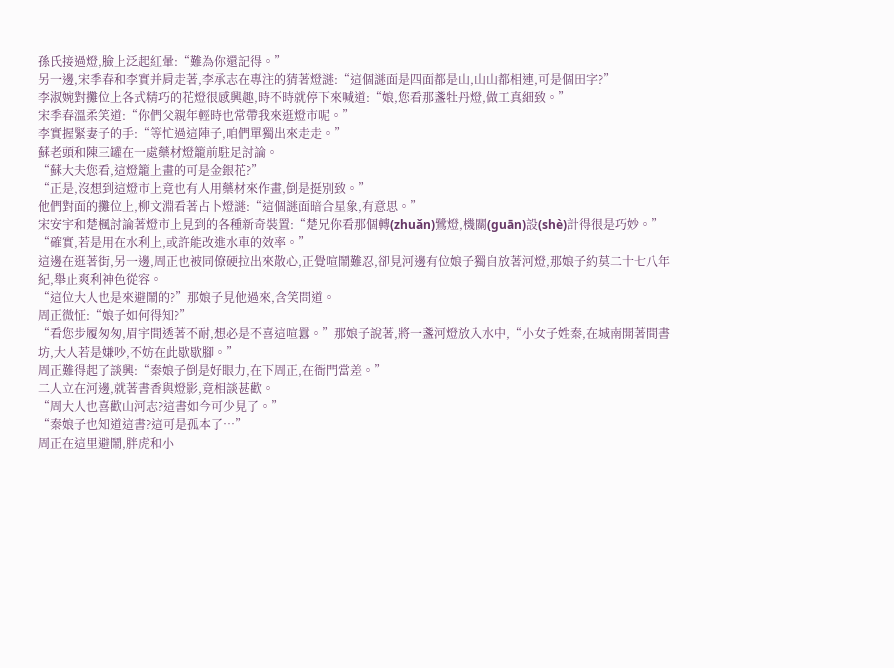孫氏接過燈,臉上泛起紅暈:“難為你還記得。”
另一邊,宋季春和李實并肩走著,李承志在專注的猜著燈謎:“這個謎面是四面都是山,山山都相連,可是個田字?”
李淑婉對攤位上各式精巧的花燈很感興趣,時不時就停下來喊道:“娘,您看那盞牡丹燈,做工真細致。”
宋季春溫柔笑道:“你們父親年輕時也常帶我來逛燈市呢。”
李實握緊妻子的手:“等忙過這陣子,咱們單獨出來走走。”
蘇老頭和陳三罐在一處藥材燈籠前駐足討論。
“蘇大夫您看,這燈籠上畫的可是金銀花?”
“正是,沒想到這燈市上竟也有人用藥材來作畫,倒是挺別致。”
他們對面的攤位上,柳文淵看著占卜燈謎:“這個謎面暗合星象,有意思。”
宋安宇和楚楓討論著燈市上見到的各種新奇裝置:“楚兄你看那個轉(zhuǎn)鷺燈,機關(guān)設(shè)計得很是巧妙。”
“確實,若是用在水利上,或許能改進水車的效率。”
這邊在逛著街,另一邊,周正也被同僚硬拉出來散心,正覺喧鬧難忍,卻見河邊有位娘子獨自放著河燈,那娘子約莫二十七八年紀,舉止爽利神色從容。
“這位大人也是來避鬧的?”那娘子見他過來,含笑問道。
周正微怔:“娘子如何得知?”
“看您步履匆匆,眉宇間透著不耐,想必是不喜這喧囂。”那娘子說著,將一盞河燈放入水中,“小女子姓秦,在城南開著間書坊,大人若是嫌吵,不妨在此歇歇腳。”
周正難得起了談興:“秦娘子倒是好眼力,在下周正,在衙門當差。”
二人立在河邊,就著書香與燈影,竟相談甚歡。
“周大人也喜歡山河志?這書如今可少見了。”
“秦娘子也知道這書?這可是孤本了…”
周正在這里避鬧,胖虎和小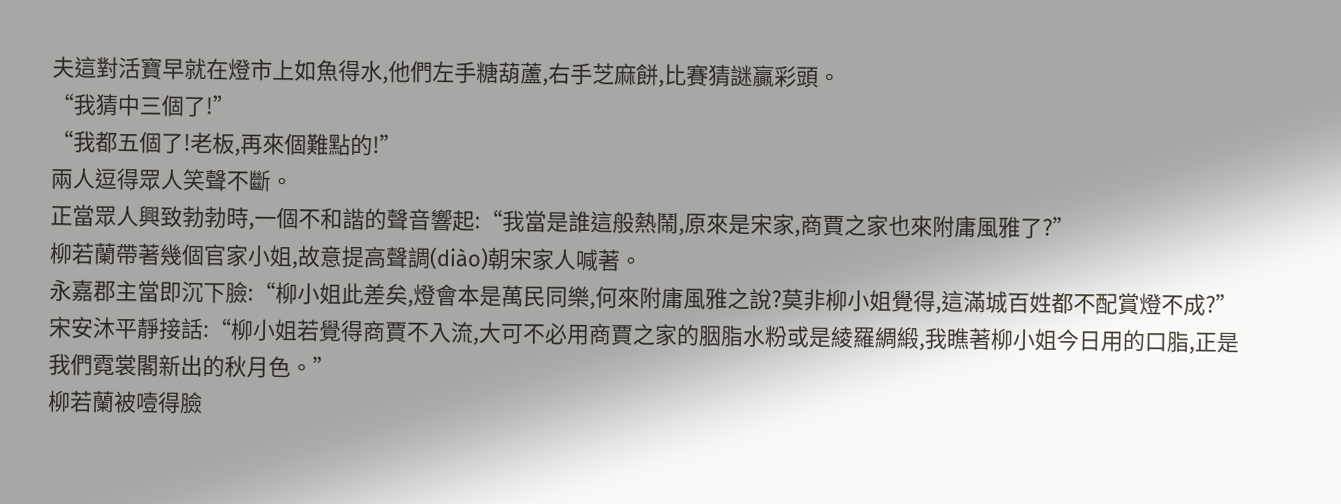夫這對活寶早就在燈市上如魚得水,他們左手糖葫蘆,右手芝麻餅,比賽猜謎贏彩頭。
“我猜中三個了!”
“我都五個了!老板,再來個難點的!”
兩人逗得眾人笑聲不斷。
正當眾人興致勃勃時,一個不和諧的聲音響起:“我當是誰這般熱鬧,原來是宋家,商賈之家也來附庸風雅了?”
柳若蘭帶著幾個官家小姐,故意提高聲調(diào)朝宋家人喊著。
永嘉郡主當即沉下臉:“柳小姐此差矣,燈會本是萬民同樂,何來附庸風雅之說?莫非柳小姐覺得,這滿城百姓都不配賞燈不成?”
宋安沐平靜接話:“柳小姐若覺得商賈不入流,大可不必用商賈之家的胭脂水粉或是綾羅綢緞,我瞧著柳小姐今日用的口脂,正是我們霓裳閣新出的秋月色。”
柳若蘭被噎得臉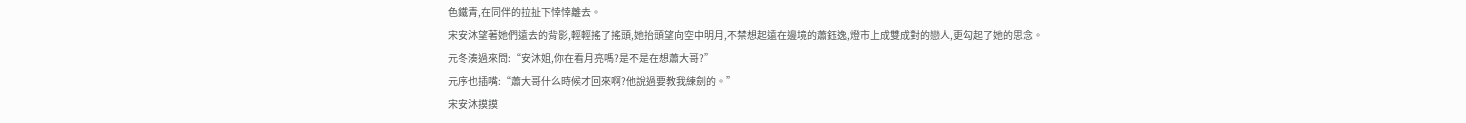色鐵青,在同伴的拉扯下悻悻離去。
宋安沐望著她們遠去的背影,輕輕搖了搖頭,她抬頭望向空中明月,不禁想起遠在邊境的蕭鈺逸,燈市上成雙成對的戀人,更勾起了她的思念。
元冬湊過來問:“安沐姐,你在看月亮嗎?是不是在想蕭大哥?”
元序也插嘴:“蕭大哥什么時候才回來啊?他說過要教我練劍的。”
宋安沐摸摸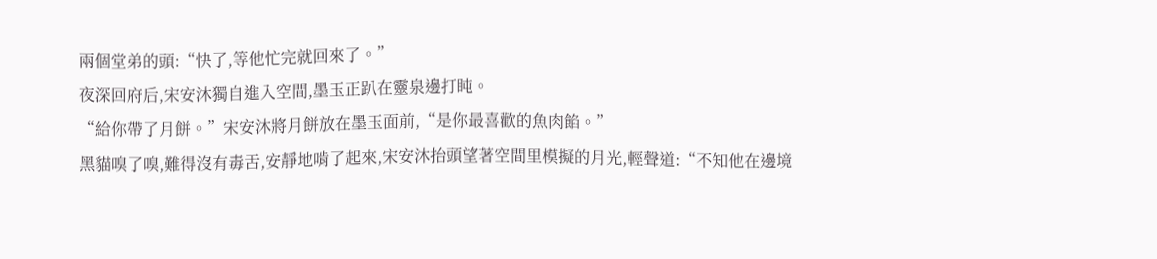兩個堂弟的頭:“快了,等他忙完就回來了。”
夜深回府后,宋安沐獨自進入空間,墨玉正趴在靈泉邊打盹。
“給你帶了月餅。”宋安沐將月餅放在墨玉面前,“是你最喜歡的魚肉餡。”
黑貓嗅了嗅,難得沒有毒舌,安靜地啃了起來,宋安沐抬頭望著空間里模擬的月光,輕聲道:“不知他在邊境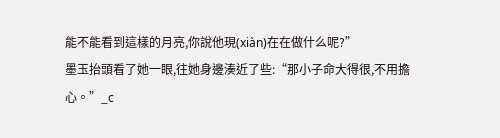能不能看到這樣的月亮,你說他現(xiàn)在在做什么呢?”
墨玉抬頭看了她一眼,往她身邊湊近了些:“那小子命大得很,不用擔心。”_c